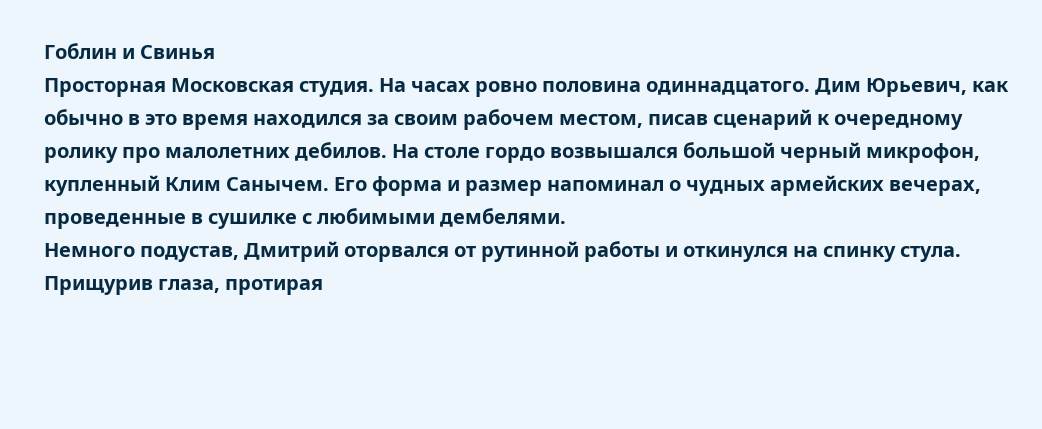Гоблин и Свинья
Просторная Московская студия. На часах ровно половина одиннадцатого. Дим Юрьевич, как обычно в это время находился за своим рабочем местом, писав сценарий к очередному ролику про малолетних дебилов. На столе гордо возвышался большой черный микрофон, купленный Клим Санычем. Его форма и размер напоминал о чудных армейских вечерах, проведенные в сушилке с любимыми дембелями.
Немного подустав, Дмитрий оторвался от рутинной работы и откинулся на спинку стула. Прищурив глаза, протирая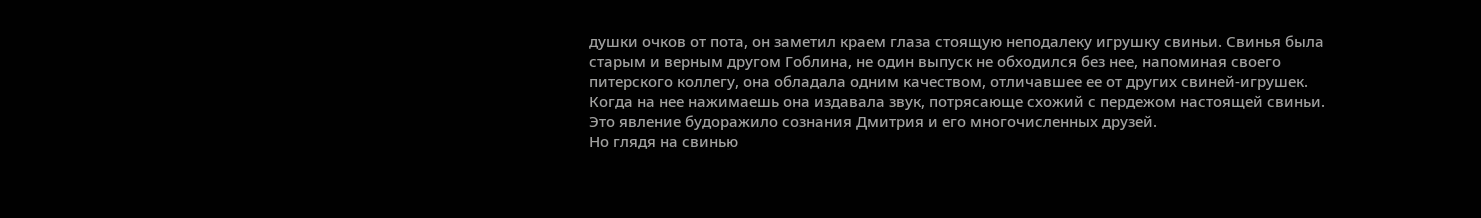душки очков от пота, он заметил краем глаза стоящую неподалеку игрушку свиньи. Свинья была старым и верным другом Гоблина, не один выпуск не обходился без нее, напоминая своего питерского коллегу, она обладала одним качеством, отличавшее ее от других свиней-игрушек. Когда на нее нажимаешь она издавала звук, потрясающе схожий с пердежом настоящей свиньи. Это явление будоражило сознания Дмитрия и его многочисленных друзей.
Но глядя на свинью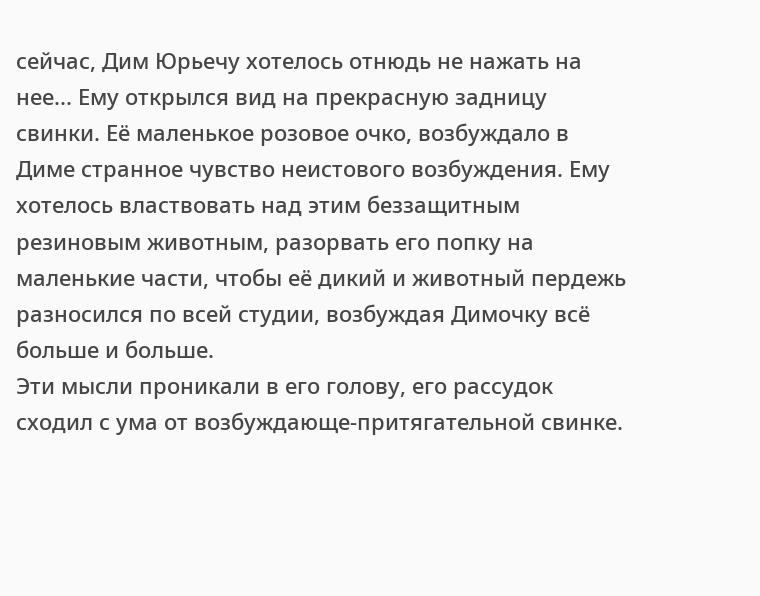сейчас, Дим Юрьечу хотелось отнюдь не нажать на нее... Ему открылся вид на прекрасную задницу свинки. Её маленькое розовое очко, возбуждало в Диме странное чувство неистового возбуждения. Ему хотелось властвовать над этим беззащитным резиновым животным, разорвать его попку на маленькие части, чтобы её дикий и животный пердежь разносился по всей студии, возбуждая Димочку всё больше и больше.
Эти мысли проникали в его голову, его рассудок сходил с ума от возбуждающе-притягательной свинке.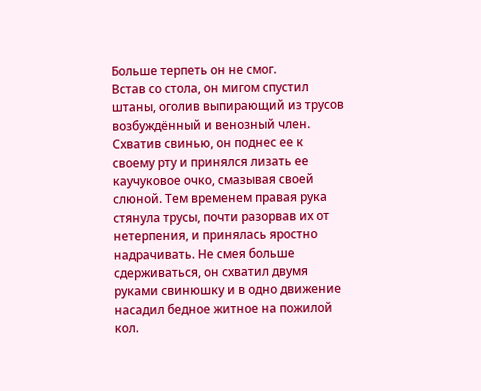Больше терпеть он не смог.
Встав со стола, он мигом спустил штаны, оголив выпирающий из трусов возбуждённый и венозный член. Схватив свинью, он поднес ее к своему рту и принялся лизать ее каучуковое очко, смазывая своей слюной. Тем временем правая рука стянула трусы, почти разорвав их от нетерпения, и принялась яростно надрачивать. Не смея больше сдерживаться, он схватил двумя руками свинюшку и в одно движение насадил бедное житное на пожилой кол.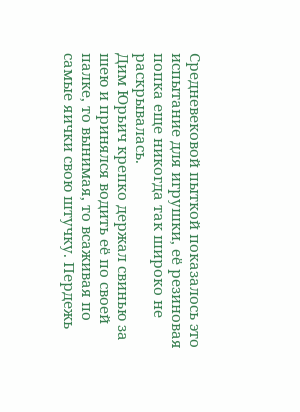Средневековой пыткой показалось это испытание для игрушки, её резиновая попка еще никогда так широко не раскрывалась.
Дим Юрьич крепко держал свинью за шею и принялся водить её по своей палке, то вынимая, то всаживая по самые яички свою штучку. Пердежь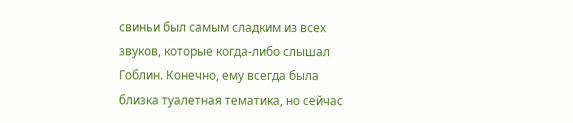свиньи был самым сладким из всех звуков, которые когда-либо слышал Гоблин. Конечно, ему всегда была близка туалетная тематика, но сейчас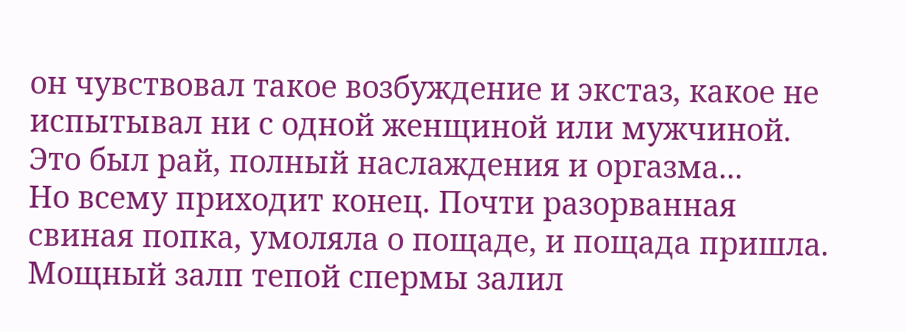он чувствовал такое возбуждение и экстаз, какое не испытывал ни с одной женщиной или мужчиной. Это был рай, полный наслаждения и оргазма...
Но всему приходит конец. Почти разорванная свиная попка, умоляла о пощаде, и пощада пришла. Мощный залп тепой спермы залил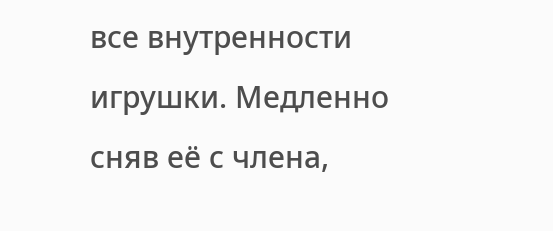все внутренности игрушки. Медленно сняв её с члена,